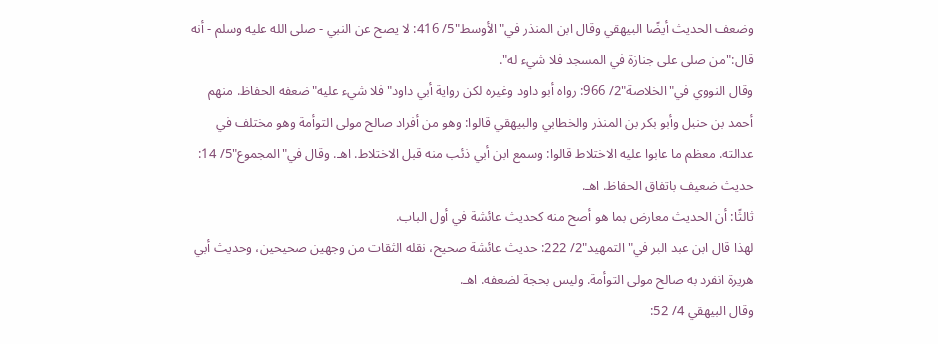وضعف الحديث أيضًا البيهقي وقال ابن المنذر في"الأوسط"5/ 416: لا يصح عن النبي - صلى الله عليه وسلم - أنه قال:"من صلى على جنازة في المسجد فلا شيء له".
وقال النووي في"الخلاصة"2/ 966: رواه أبو داود وغيره لكن رواية أبي داود"فلا شيء عليه"ضعفه الحفاظ. منهم أحمد بن حنبل وأبو بكر بن المنذر والخطابي والبيهقي قالوا: وهو من أفراد صالح مولى التوأمة وهو مختلف في عدالته. معظم ما عابوا عليه الاختلاط قالوا: وسمع ابن أبي ذئب منه قبل الاختلاط. اهـ. وقال في"المجموع"5/ 14: حديث ضعيف باتفاق الحفاظ. اهـ.
ثالثًا: أن الحديث معارض بما هو أصح منه كحديث عائشة في أول الباب.
لهذا قال ابن عبد البر في"التمهيد"2/ 222: حديث عائشة صحيح، نقله الثقات من وجهين صحيحين، وحديث أبي هريرة انفرد به صالح مولى التوأمة. وليس بحجة لضعفه. اهـ.
وقال البيهقي 4/ 52: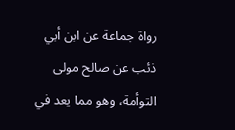رواة جماعة عن ابن أبي ذئب عن صالح مولى التوأمة، وهو مما يعد في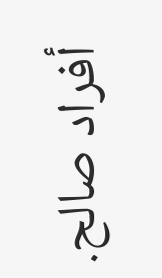أفراد صالح.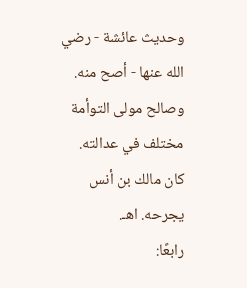وحديث عائشة - رضي الله عنها - أصح منه. وصالح مولى التوأمة مختلف في عدالته. كان مالك بن أنس يجرحه. اهـ.
رابعًا: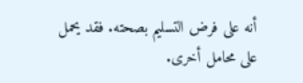أنه على فرض التسليم بصحته. فقد يحمل على محامل أخرى.